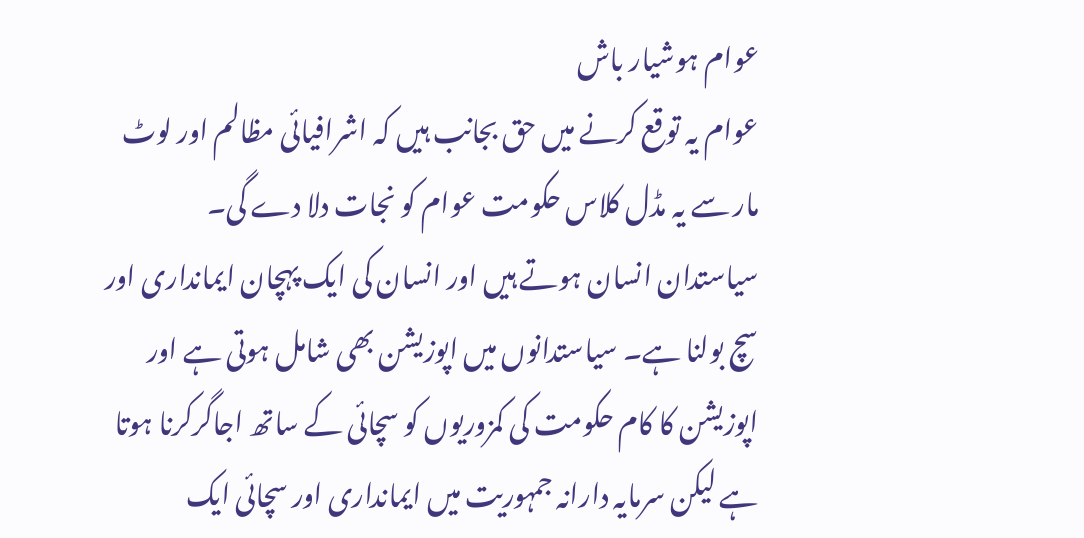عوام ہوشیار باش
عوام یہ توقع کرنے میں حق بجانب ہیں کہ اشرافیائی مظالم اور لوٹ مار سے یہ مڈل کلاس حکومت عوام کو نجات دلا دے گی۔
سیاستدان انسان ہوتے ہیں اور انسان کی ایک پہچان ایمانداری اور سچ بولنا ہے۔ سیاستدانوں میں اپوزیشن بھی شامل ہوتی ہے اور اپوزیشن کا کام حکومت کی کمزوریوں کو سچائی کے ساتھ اجاگرکرنا ہوتا ہے لیکن سرمایہ دارانہ جمہوریت میں ایمانداری اور سچائی ایک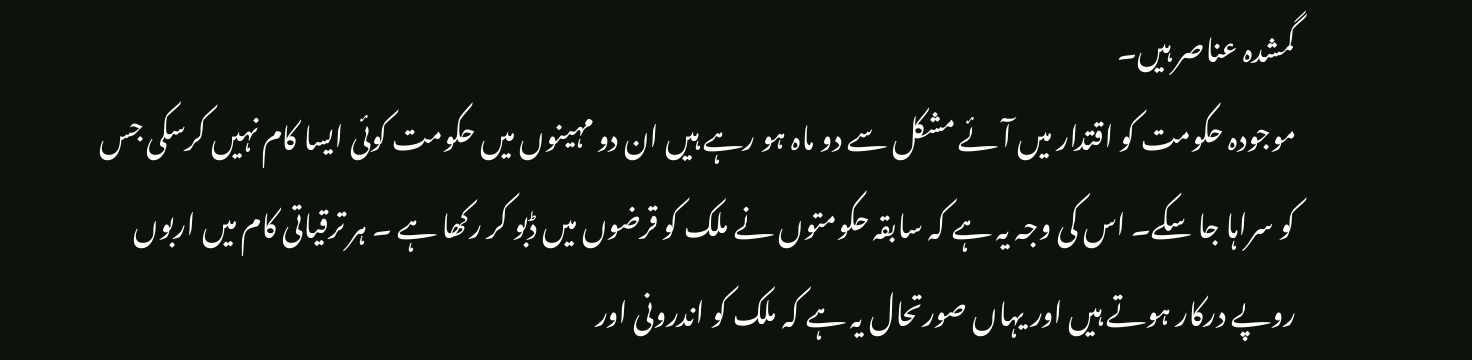گمشدہ عناصر ہیں۔
موجودہ حکومت کو اقتدار میں آئے مشکل سے دو ماہ ہو رہے ہیں ان دو مہینوں میں حکومت کوئی ایسا کام نہیں کرسکی جس کو سراہا جا سکے۔ اس کی وجہ یہ ہے کہ سابقہ حکومتوں نے ملک کو قرضوں میں ڈبو کر رکھا ہے ۔ ہر ترقیاتی کام میں اربوں روپے درکار ہوتے ہیں اور یہاں صورتحال یہ ہے کہ ملک کو اندرونی اور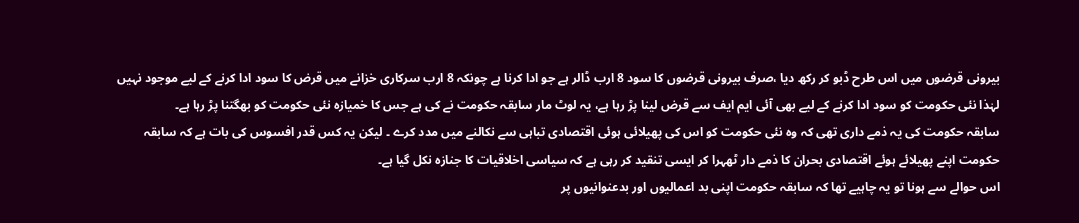بیرونی قرضوں میں اس طرح ڈبو کر رکھ دیا ،صرف بیرونی قرضوں کا سود 8 ارب ڈالر ہے جو ادا کرنا ہے چونکہ 8 ارب سرکاری خزانے میں قرض کا سود ادا کرنے کے لیے موجود نہیں لہٰذا نئی حکومت کو سود ادا کرنے کے لیے بھی آئی ایم ایف سے قرض لینا پڑ رہا ہے، یہ لوٹ مار سابقہ حکومت نے کی ہے جس کا خمیازہ نئی حکومت کو بھگتنا پڑ رہا ہے۔
سابقہ حکومت کی یہ ذمے داری تھی کہ وہ نئی حکومت کو اس کی پھیلائی ہوئی اقتصادی تباہی سے نکالنے میں مدد کرے ۔ لیکن یہ کس قدر افسوس کی بات ہے کہ سابقہ حکومت اپنے پھیلائے ہوئے اقتصادی بحران کا ذمے دار ٹھہرا کر ایسی تنقید کر رہی ہے کہ سیاسی اخلاقیات کا جنازہ نکل گیا ہے۔
اس حوالے سے ہونا تو یہ چاہیے تھا کہ سابقہ حکومت اپنی بد اعمالیوں اور بدعنوانیوں پر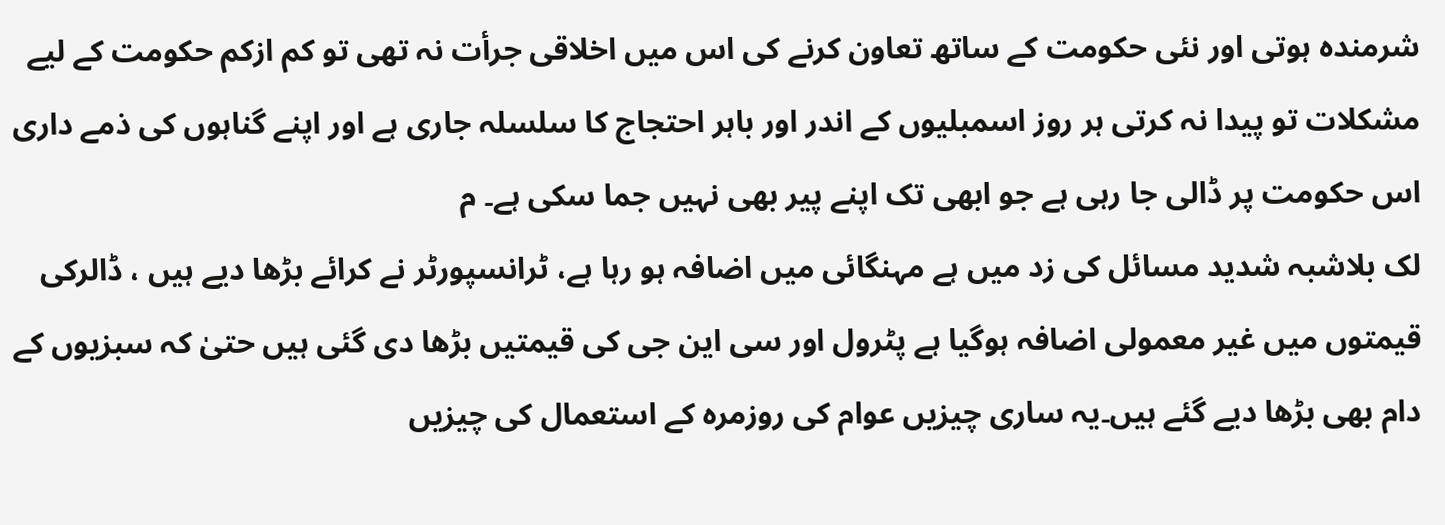شرمندہ ہوتی اور نئی حکومت کے ساتھ تعاون کرنے کی اس میں اخلاقی جرأت نہ تھی تو کم ازکم حکومت کے لیے مشکلات تو پیدا نہ کرتی ہر روز اسمبلیوں کے اندر اور باہر احتجاج کا سلسلہ جاری ہے اور اپنے گناہوں کی ذمے داری اس حکومت پر ڈالی جا رہی ہے جو ابھی تک اپنے پیر بھی نہیں جما سکی ہے۔ م
لک بلاشبہ شدید مسائل کی زد میں ہے مہنگائی میں اضافہ ہو رہا ہے، ٹرانسپورٹر نے کرائے بڑھا دیے ہیں ، ڈالرکی قیمتوں میں غیر معمولی اضافہ ہوگیا ہے پٹرول اور سی این جی کی قیمتیں بڑھا دی گئی ہیں حتیٰ کہ سبزیوں کے دام بھی بڑھا دیے گئے ہیں۔یہ ساری چیزیں عوام کی روزمرہ کے استعمال کی چیزیں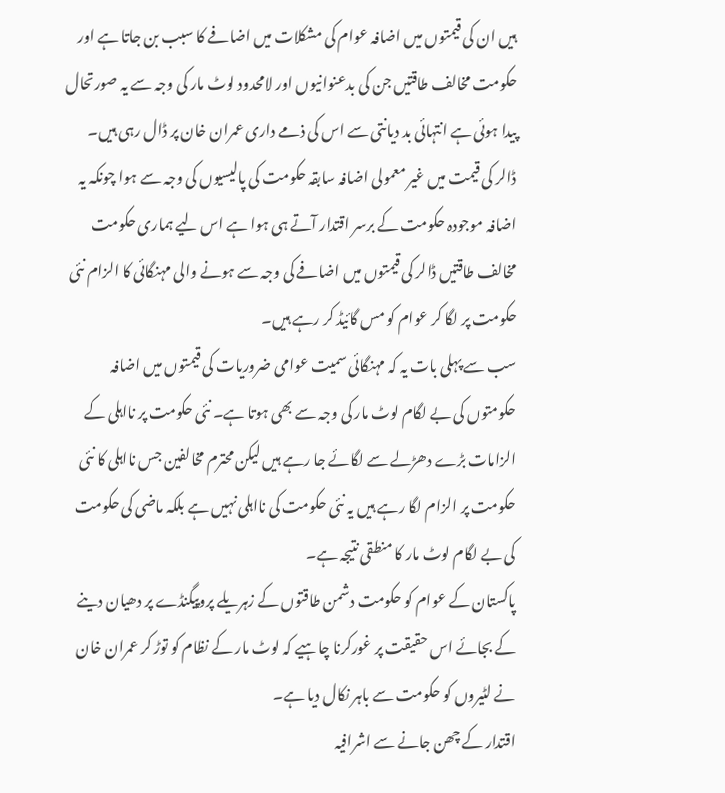ہیں ان کی قیمتوں میں اضافہ عوام کی مشکلات میں اضافے کا سبب بن جاتا ہے اور حکومت مخالف طاقتیں جن کی بدعنوانیوں اور لامحدود لوٹ مار کی وجہ سے یہ صورتحال پیدا ہوئی ہے انتہائی بد دیانتی سے اس کی ذمے داری عمران خان پر ڈال رہی ہیں۔
ڈالر کی قیمت میں غیر معمولی اضافہ سابقہ حکومت کی پالیسیوں کی وجہ سے ہوا چونکہ یہ اضافہ موجودہ حکومت کے برسر اقتدار آتے ہی ہوا ہے اس لیے ہماری حکومت مخالف طاقتیں ڈالر کی قیمتوں میں اضافے کی وجہ سے ہونے والی مہنگائی کا الزام نئی حکومت پر لگا کر عوام کو مس گائیڈ کر رہے ہیں۔
سب سے پہلی بات یہ کہ مہنگائی سمیت عوامی ضروریات کی قیمتوں میں اضافہ حکومتوں کی بے لگام لوٹ مار کی وجہ سے بھی ہوتا ہے۔ نئی حکومت پر نااہلی کے الزامات بڑے دھڑلے سے لگائے جا رہے ہیں لیکن محترم مخالفین جس نااہلی کا نئی حکومت پر الزام لگا رہے ہیں یہ نئی حکومت کی نااہلی نہیں ہے بلکہ ماضی کی حکومت کی بے لگام لوٹ مار کا منطقی نتیجہ ہے۔
پاکستان کے عوام کو حکومت دشمن طاقتوں کے زہریلے پروپیگنڈے پر دھیان دینے کے بجائے اس حقیقت پر غورکرنا چاہیے کہ لوٹ مار کے نظام کو توڑ کر عمران خان نے لٹیروں کو حکومت سے باہر نکال دیا ہے۔
اقتدار کے چھن جانے سے اشرافیہ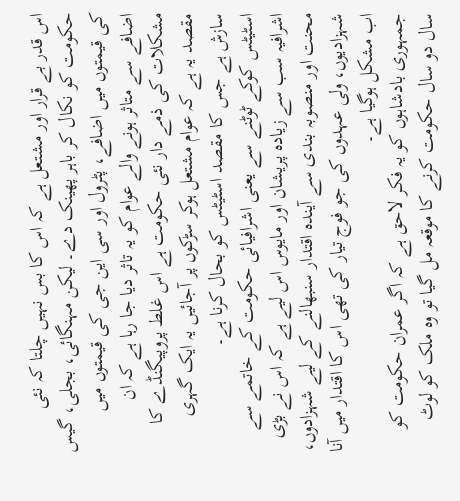اس قدر بے قرار اور مشتعل ہے کہ اس کا بس نہیں چلتا کہ نئی حکومت کو نکال کر باہر پھینک دے۔ لیکن مہنگائی، بجلی، گیس کی قیمتوں میں اضافے، پٹرول اور سی این جی کی قیمتوں میں اضافے سے متاثر ہونے والے عوام کو یہ تاثر دیا جا رہا ہے کہ ان مشکلات کی ذمے دار نئی حکومت ہے اس غلط پروپیگنڈے کا مقصد یہ ہے کہ عوام مشتعل ہوکر سڑکوں پر آجائیں یہ ایک گہری سازش ہے جس کا مقصد اسٹیٹس کو بحال کرنا ہے۔
اسٹیٹس کوکے ٹوٹنے سے یعنی اشرافیائی حکومت کے خاتمے سے اشرافیہ سب سے زیادہ پریشان اور مایوس اس لیے ہے کہ اس نے بڑی محنت اور منصوبہ بندی سے آیندہ اقتدار سنبھالنے کے لیے شہزادوں، شہزادیوں، ولی عہدوں کی جو فوج تیار کی تھی اس کا اقتدار میں آنا اب مشکل ہوگیا ہے۔
جمہوری بادشاہوں کو یہ فکر لاحق ہے کہ اگر عمران حکومت کو سال دو سال حکومت کرنے کا موقعہ مل گیا تو وہ ملک کو لوٹ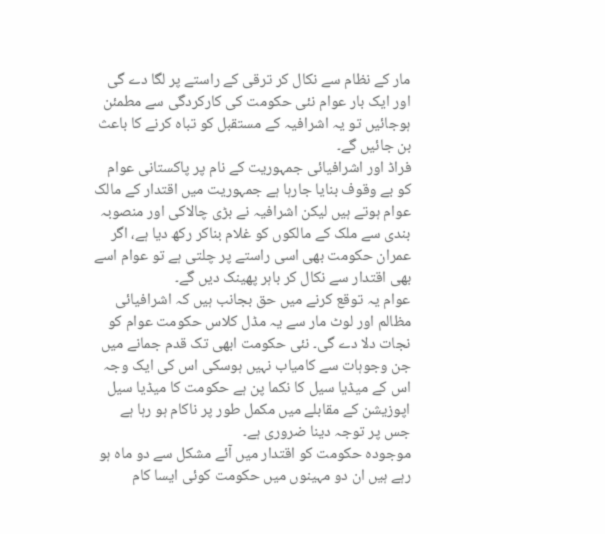مار کے نظام سے نکال کر ترقی کے راستے پر لگا دے گی اور ایک بار عوام نئی حکومت کی کارکردگی سے مطمئن ہوجائیں تو یہ اشرافیہ کے مستقبل کو تباہ کرنے کا باعث بن جائیں گے۔
فراڈ اور اشرافیائی جمہوریت کے نام پر پاکستانی عوام کو بے وقوف بنایا جارہا ہے جمہوریت میں اقتدار کے مالک عوام ہوتے ہیں لیکن اشرافیہ نے بڑی چالاکی اور منصوبہ بندی سے ملک کے مالکوں کو غلام بناکر رکھ دیا ہے، اگر عمران حکومت بھی اسی راستے پر چلتی ہے تو عوام اسے بھی اقتدار سے نکال کر باہر پھینک دیں گے۔
عوام یہ توقع کرنے میں حق بجانب ہیں کہ اشرافیائی مظالم اور لوٹ مار سے یہ مڈل کلاس حکومت عوام کو نجات دلا دے گی۔ نئی حکومت ابھی تک قدم جمانے میں جن وجوہات سے کامیاب نہیں ہوسکی اس کی ایک وجہ اس کے میڈیا سیل کا نکما پن ہے حکومت کا میڈیا سیل اپوزیشن کے مقابلے میں مکمل طور پر ناکام ہو رہا ہے جس پر توجہ دینا ضروری ہے۔
موجودہ حکومت کو اقتدار میں آئے مشکل سے دو ماہ ہو رہے ہیں ان دو مہینوں میں حکومت کوئی ایسا کام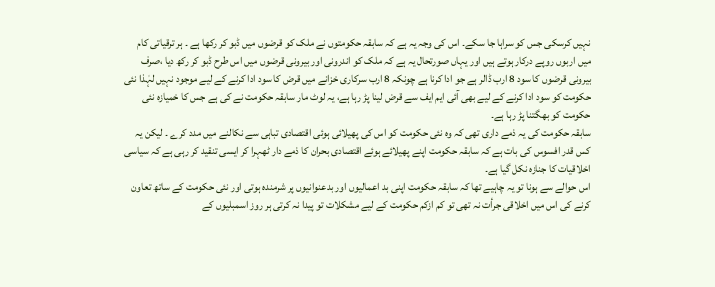نہیں کرسکی جس کو سراہا جا سکے۔ اس کی وجہ یہ ہے کہ سابقہ حکومتوں نے ملک کو قرضوں میں ڈبو کر رکھا ہے ۔ ہر ترقیاتی کام میں اربوں روپے درکار ہوتے ہیں اور یہاں صورتحال یہ ہے کہ ملک کو اندرونی اور بیرونی قرضوں میں اس طرح ڈبو کر رکھ دیا ،صرف بیرونی قرضوں کا سود 8 ارب ڈالر ہے جو ادا کرنا ہے چونکہ 8 ارب سرکاری خزانے میں قرض کا سود ادا کرنے کے لیے موجود نہیں لہٰذا نئی حکومت کو سود ادا کرنے کے لیے بھی آئی ایم ایف سے قرض لینا پڑ رہا ہے، یہ لوٹ مار سابقہ حکومت نے کی ہے جس کا خمیازہ نئی حکومت کو بھگتنا پڑ رہا ہے۔
سابقہ حکومت کی یہ ذمے داری تھی کہ وہ نئی حکومت کو اس کی پھیلائی ہوئی اقتصادی تباہی سے نکالنے میں مدد کرے ۔ لیکن یہ کس قدر افسوس کی بات ہے کہ سابقہ حکومت اپنے پھیلائے ہوئے اقتصادی بحران کا ذمے دار ٹھہرا کر ایسی تنقید کر رہی ہے کہ سیاسی اخلاقیات کا جنازہ نکل گیا ہے۔
اس حوالے سے ہونا تو یہ چاہیے تھا کہ سابقہ حکومت اپنی بد اعمالیوں اور بدعنوانیوں پر شرمندہ ہوتی اور نئی حکومت کے ساتھ تعاون کرنے کی اس میں اخلاقی جرأت نہ تھی تو کم ازکم حکومت کے لیے مشکلات تو پیدا نہ کرتی ہر روز اسمبلیوں کے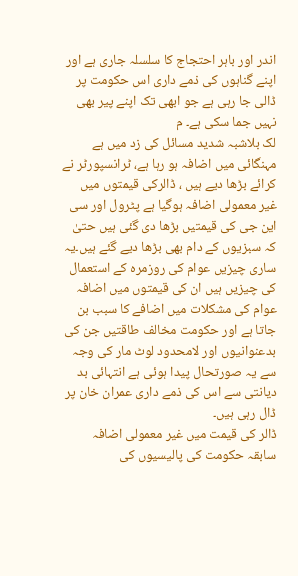اندر اور باہر احتجاج کا سلسلہ جاری ہے اور اپنے گناہوں کی ذمے داری اس حکومت پر ڈالی جا رہی ہے جو ابھی تک اپنے پیر بھی نہیں جما سکی ہے۔ م
لک بلاشبہ شدید مسائل کی زد میں ہے مہنگائی میں اضافہ ہو رہا ہے، ٹرانسپورٹر نے کرائے بڑھا دیے ہیں ، ڈالرکی قیمتوں میں غیر معمولی اضافہ ہوگیا ہے پٹرول اور سی این جی کی قیمتیں بڑھا دی گئی ہیں حتیٰ کہ سبزیوں کے دام بھی بڑھا دیے گئے ہیں۔یہ ساری چیزیں عوام کی روزمرہ کے استعمال کی چیزیں ہیں ان کی قیمتوں میں اضافہ عوام کی مشکلات میں اضافے کا سبب بن جاتا ہے اور حکومت مخالف طاقتیں جن کی بدعنوانیوں اور لامحدود لوٹ مار کی وجہ سے یہ صورتحال پیدا ہوئی ہے انتہائی بد دیانتی سے اس کی ذمے داری عمران خان پر ڈال رہی ہیں۔
ڈالر کی قیمت میں غیر معمولی اضافہ سابقہ حکومت کی پالیسیوں کی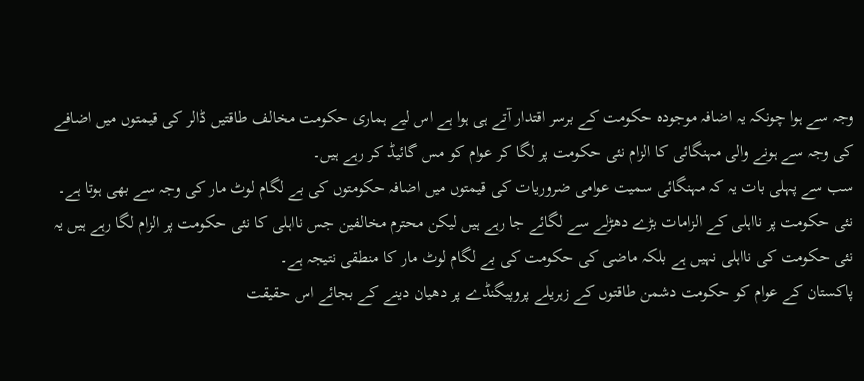وجہ سے ہوا چونکہ یہ اضافہ موجودہ حکومت کے برسر اقتدار آتے ہی ہوا ہے اس لیے ہماری حکومت مخالف طاقتیں ڈالر کی قیمتوں میں اضافے کی وجہ سے ہونے والی مہنگائی کا الزام نئی حکومت پر لگا کر عوام کو مس گائیڈ کر رہے ہیں۔
سب سے پہلی بات یہ کہ مہنگائی سمیت عوامی ضروریات کی قیمتوں میں اضافہ حکومتوں کی بے لگام لوٹ مار کی وجہ سے بھی ہوتا ہے۔ نئی حکومت پر نااہلی کے الزامات بڑے دھڑلے سے لگائے جا رہے ہیں لیکن محترم مخالفین جس نااہلی کا نئی حکومت پر الزام لگا رہے ہیں یہ نئی حکومت کی نااہلی نہیں ہے بلکہ ماضی کی حکومت کی بے لگام لوٹ مار کا منطقی نتیجہ ہے۔
پاکستان کے عوام کو حکومت دشمن طاقتوں کے زہریلے پروپیگنڈے پر دھیان دینے کے بجائے اس حقیقت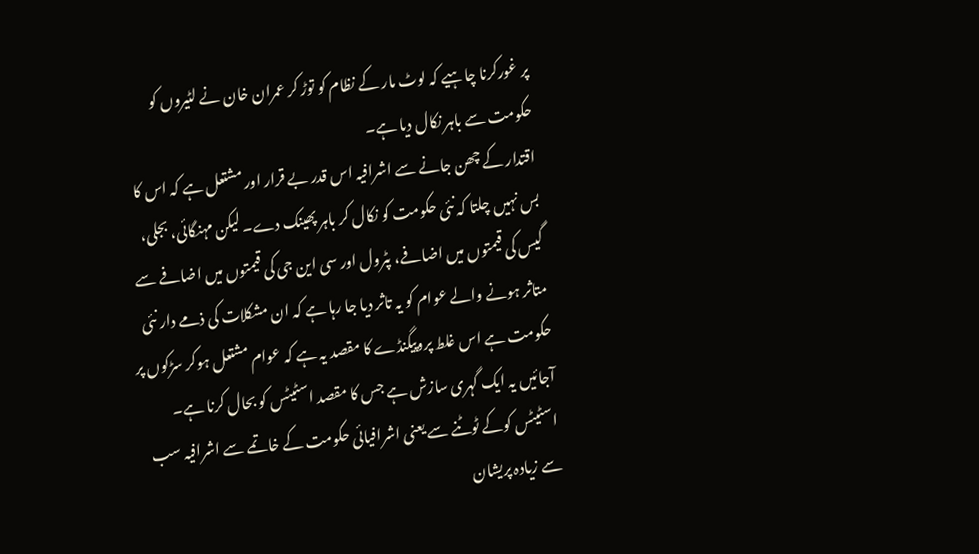پر غورکرنا چاہیے کہ لوٹ مار کے نظام کو توڑ کر عمران خان نے لٹیروں کو حکومت سے باہر نکال دیا ہے۔
اقتدار کے چھن جانے سے اشرافیہ اس قدر بے قرار اور مشتعل ہے کہ اس کا بس نہیں چلتا کہ نئی حکومت کو نکال کر باہر پھینک دے۔ لیکن مہنگائی، بجلی، گیس کی قیمتوں میں اضافے، پٹرول اور سی این جی کی قیمتوں میں اضافے سے متاثر ہونے والے عوام کو یہ تاثر دیا جا رہا ہے کہ ان مشکلات کی ذمے دار نئی حکومت ہے اس غلط پروپیگنڈے کا مقصد یہ ہے کہ عوام مشتعل ہوکر سڑکوں پر آجائیں یہ ایک گہری سازش ہے جس کا مقصد اسٹیٹس کو بحال کرنا ہے۔
اسٹیٹس کوکے ٹوٹنے سے یعنی اشرافیائی حکومت کے خاتمے سے اشرافیہ سب سے زیادہ پریشان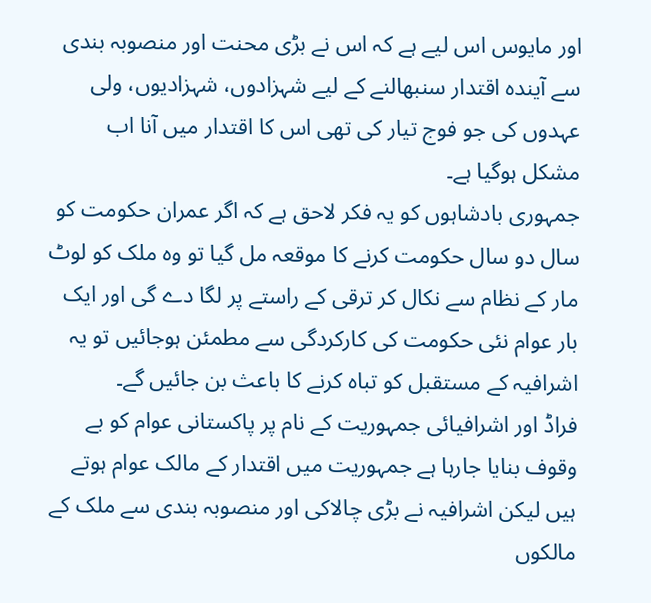اور مایوس اس لیے ہے کہ اس نے بڑی محنت اور منصوبہ بندی سے آیندہ اقتدار سنبھالنے کے لیے شہزادوں، شہزادیوں، ولی عہدوں کی جو فوج تیار کی تھی اس کا اقتدار میں آنا اب مشکل ہوگیا ہے۔
جمہوری بادشاہوں کو یہ فکر لاحق ہے کہ اگر عمران حکومت کو سال دو سال حکومت کرنے کا موقعہ مل گیا تو وہ ملک کو لوٹ مار کے نظام سے نکال کر ترقی کے راستے پر لگا دے گی اور ایک بار عوام نئی حکومت کی کارکردگی سے مطمئن ہوجائیں تو یہ اشرافیہ کے مستقبل کو تباہ کرنے کا باعث بن جائیں گے۔
فراڈ اور اشرافیائی جمہوریت کے نام پر پاکستانی عوام کو بے وقوف بنایا جارہا ہے جمہوریت میں اقتدار کے مالک عوام ہوتے ہیں لیکن اشرافیہ نے بڑی چالاکی اور منصوبہ بندی سے ملک کے مالکوں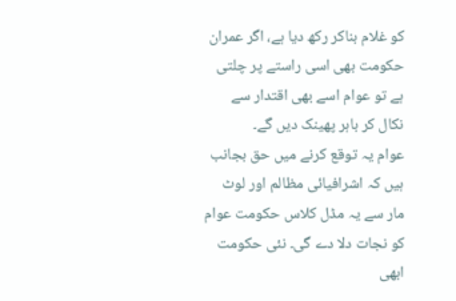کو غلام بناکر رکھ دیا ہے، اگر عمران حکومت بھی اسی راستے پر چلتی ہے تو عوام اسے بھی اقتدار سے نکال کر باہر پھینک دیں گے۔
عوام یہ توقع کرنے میں حق بجانب ہیں کہ اشرافیائی مظالم اور لوٹ مار سے یہ مڈل کلاس حکومت عوام کو نجات دلا دے گی۔ نئی حکومت ابھی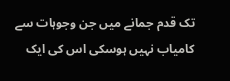تک قدم جمانے میں جن وجوہات سے کامیاب نہیں ہوسکی اس کی ایک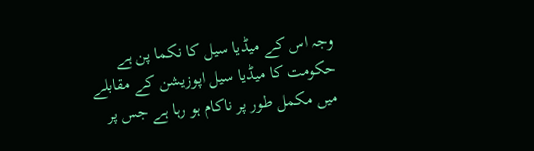وجہ اس کے میڈیا سیل کا نکما پن ہے حکومت کا میڈیا سیل اپوزیشن کے مقابلے میں مکمل طور پر ناکام ہو رہا ہے جس پر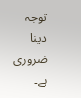توجہ دینا ضروری ہے۔